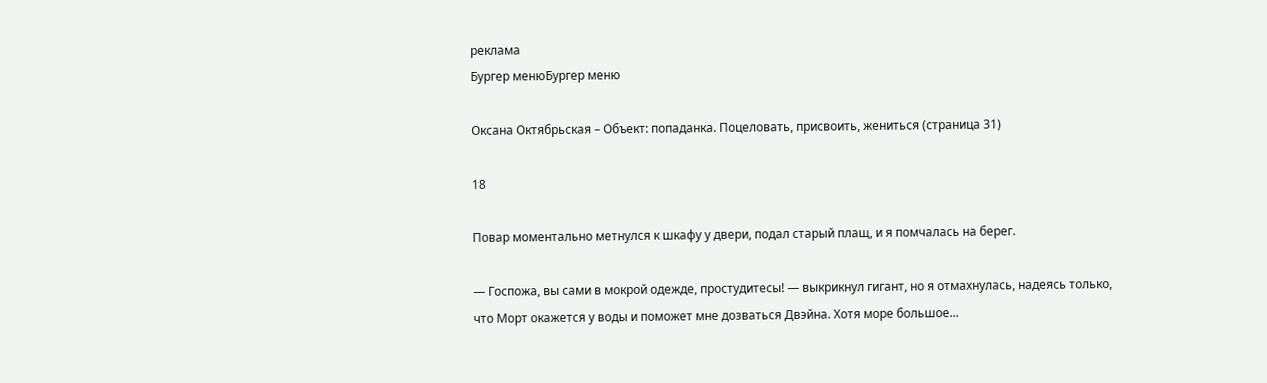реклама
Бургер менюБургер меню

Оксана Октябрьская – Объект: попаданка. Поцеловать, присвоить, жениться (страница 31)

18

Повар моментально метнулся к шкафу у двери, подал старый плащ, и я помчалась на берег.

— Госпожа, вы сами в мокрой одежде, простудитесы! — выкрикнул гигант, но я отмахнулась, надеясь только, что Морт окажется у воды и поможет мне дозваться Двэйна. Хотя море большое...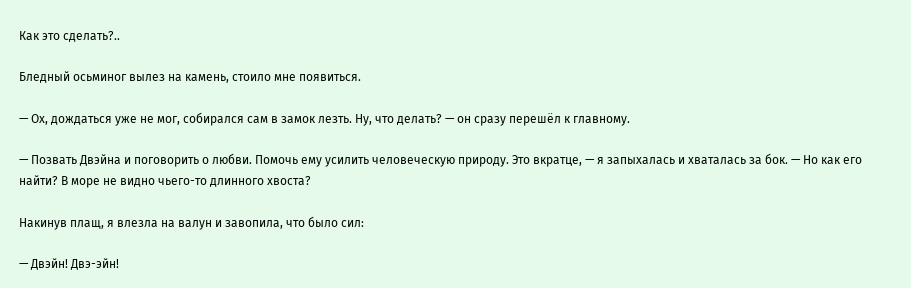Как это сделать?..

Бледный осьминог вылез на камень, стоило мне появиться.

— Ох, дождаться уже не мог, собирался сам в замок лезть. Ну, что делать? — он сразу перешёл к главному.

— Позвать Двэйна и поговорить о любви. Помочь ему усилить человеческую природу. Это вкратце, — я запыхалась и хваталась за бок. — Но как его найти? В море не видно чьего-то длинного хвоста?

Накинув плащ, я влезла на валун и завопила, что было сил:

— Двэйн! Двэ-эйн!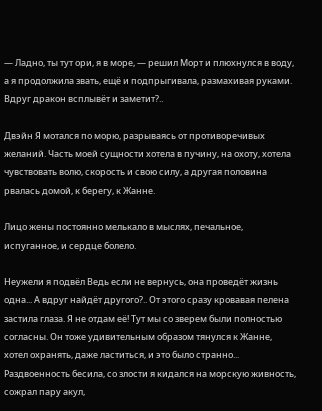— Ладно, ты тут ори, я в море, — решил Морт и плюхнулся в воду, а я продолжила звать, ещё и подпрыгивала, размахивая руками. Вдруг дракон всплывёт и заметит?..

Двэйн Я мотался по морю, разрываясь от противоречивых желаний. Часть моей сущности хотела в пучину, на охоту, хотела чувствовать волю, скорость и свою силу, а другая половина рвалась домой, к берегу, к Жанне.

Лицо жены постоянно мелькало в мыслях, печальное, испуганное, и сердце болело.

Неужели я подвёл Ведь если не вернусь, она проведёт жизнь одна... А вдруг найдёт другого?.. От этого сразу кровавая пелена застила глаза. Я не отдам её! Тут мы со зверем были полностью согласны. Он тоже удивительным образом тянулся к Жанне, хотел охранять, даже ластиться, и это было странно... Раздвоенность бесила, со злости я кидался на морскую живность, сожрал пару акул,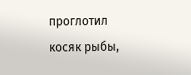проглотил косяк рыбы,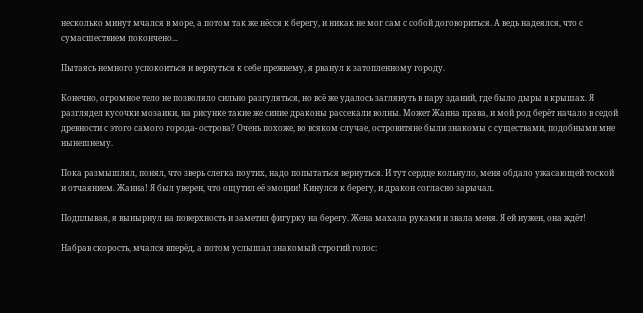несколько минут мчался в море, а потом так же нёсся к берегу, и никак не мог сам с собой договориться. А ведь надеялся, что с сумасшествием покончено...

Пытаясь немного успокоиться и вернуться к себе прежнему, я рванул к затопленному городу.

Конечно, огромное тело не позволяло сильно разгуляться, но всё же удалось заглянуть в пару зданий, где было дыры в крышах. Я разглядел кусочки мозаики, на рисунке такие же синие драконы рассекали волны. Может Жанна права, и мой род берёт начало в седой древности с этого самого города- острова? Очень похоже, во всяком случае, островитяне были знакомы с существами, подобными мне нынешнему.

Пока размышлял, понял, что зверь слегка поутих, надо попытаться вернуться. И тут сердце кольнуло, меня обдало ужасающей тоской и отчаянием. Жанна! Я был уверен, что ощутил её эмоции! Кинулся к берегу, и дракон согласно зарычал.

Подплывая, я вынырнул на поверхность и заметил фигурку на берегу. Жена махала руками и звала меня. Я ей нужен, она ждёт!

Набрав скорость, мчался вперёд, а потом услышал знакомый строгий голос: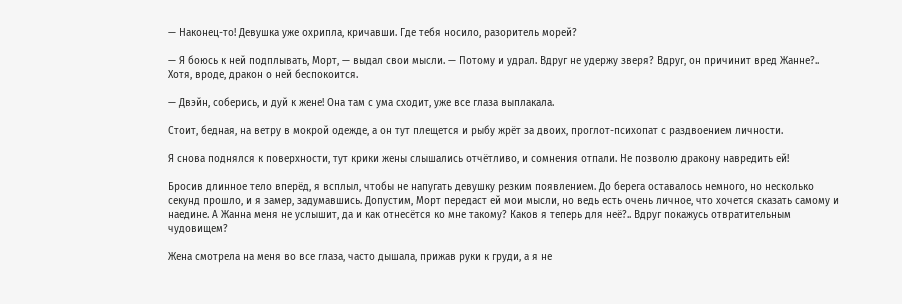— Наконец-то! Девушка уже охрипла, кричавши. Где тебя носило, разоритель морей?

— Я боюсь к ней подплывать, Морт, — выдал свои мысли. — Потому и удрал. Вдруг не удержу зверя? Вдруг, он причинит вред Жанне?.. Хотя, вроде, дракон о ней беспокоится.

— Двэйн, соберись, и дуй к жене! Она там с ума сходит, уже все глаза выплакала.

Стоит, бедная, на ветру в мокрой одежде, а он тут плещется и рыбу жрёт за двоих, проглот-психопат с раздвоением личности.

Я снова поднялся к поверхности, тут крики жены слышались отчётливо, и сомнения отпали. Не позволю дракону навредить ей!

Бросив длинное тело вперёд, я всплыл, чтобы не напугать девушку резким появлением. До берега оставалось немного, но несколько секунд прошло, и я замер, задумавшись. Допустим, Морт передаст ей мои мысли, но ведь есть очень личное, что хочется сказать самому и наедине. А Жанна меня не услышит, да и как отнесётся ко мне такому? Каков я теперь для неё?.. Вдруг покажусь отвратительным чудовищем?

Жена смотрела на меня во все глаза, часто дышала, прижав руки к груди, а я не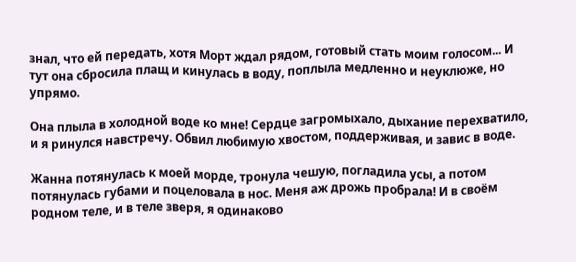знал, что ей передать, хотя Морт ждал рядом, готовый стать моим голосом... И тут она сбросила плащ и кинулась в воду, поплыла медленно и неуклюже, но упрямо.

Она плыла в холодной воде ко мне! Сердце загромыхало, дыхание перехватило, и я ринулся навстречу. Обвил любимую хвостом, поддерживая, и завис в воде.

Жанна потянулась к моей морде, тронула чешую, погладила усы, а потом потянулась губами и поцеловала в нос. Меня аж дрожь пробрала! И в своём родном теле, и в теле зверя, я одинаково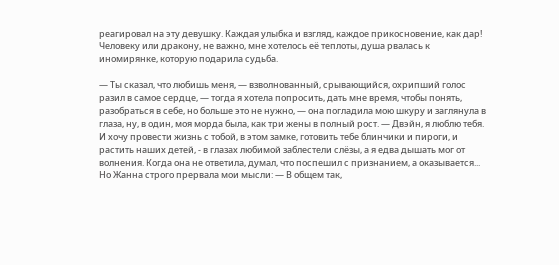реагировал на эту девушку. Каждая улыбка и взгляд, каждое прикосновение, как дар! Человеку или дракону, не важно, мне хотелось её теплоты, душа рвалась к иномирянке, которую подарила судьба.

— Ты сказал, что любишь меня, — взволнованный, срывающийся, охрипший голос разил в самое сердце, — тогда я хотела попросить, дать мне время, чтобы понять, разобраться в себе, но больше это не нужно, — она погладила мою шкуру и заглянула в глаза, ну, в один, моя морда была, как три жены в полный рост. — Двэйн, я люблю тебя. И хочу провести жизнь с тобой, в этом замке, готовить тебе блинчики и пироги, и растить наших детей, - в глазах любимой заблестели слёзы, а я едва дышать мог от волнения. Когда она не ответила, думал, что поспешил с признанием, а оказывается... Но Жанна строго прервала мои мысли: — В общем так,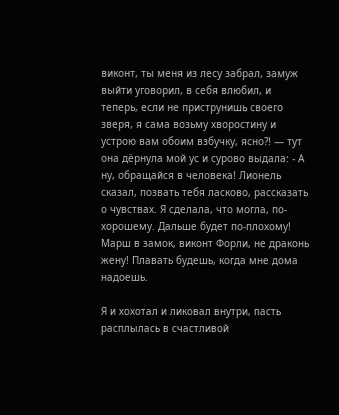виконт, ты меня из лесу забрал, замуж выйти уговорил, в себя влюбил, и теперь, если не приструнишь своего зверя, я сама возьму хворостину и устрою вам обоим взбучку, ясно?! — тут она дёрнула мой ус и сурово выдала: - А ну, обращайся в человека! Лионель сказал, позвать тебя ласково, рассказать о чувствах. Я сделала, что могла, по-хорошему. Дальше будет по-плохому! Марш в замок, виконт Форли, не драконь жену! Плавать будешь, когда мне дома надоешь.

Я и хохотал и ликовал внутри, пасть расплылась в счастливой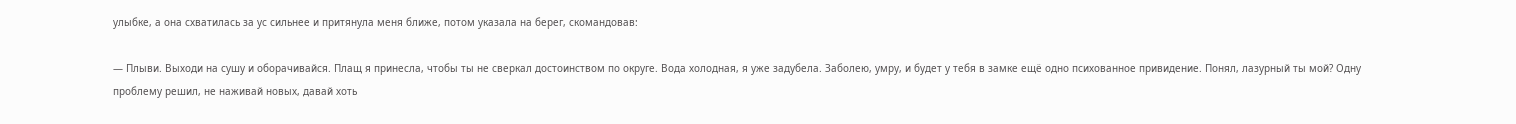улыбке, а она схватилась за ус сильнее и притянула меня ближе, потом указала на берег, скомандовав:

— Плыви. Выходи на сушу и оборачивайся. Плащ я принесла, чтобы ты не сверкал достоинством по округе. Вода холодная, я уже задубела. Заболею, умру, и будет у тебя в замке ещё одно психованное привидение. Понял, лазурный ты мой? Одну проблему решил, не наживай новых, давай хоть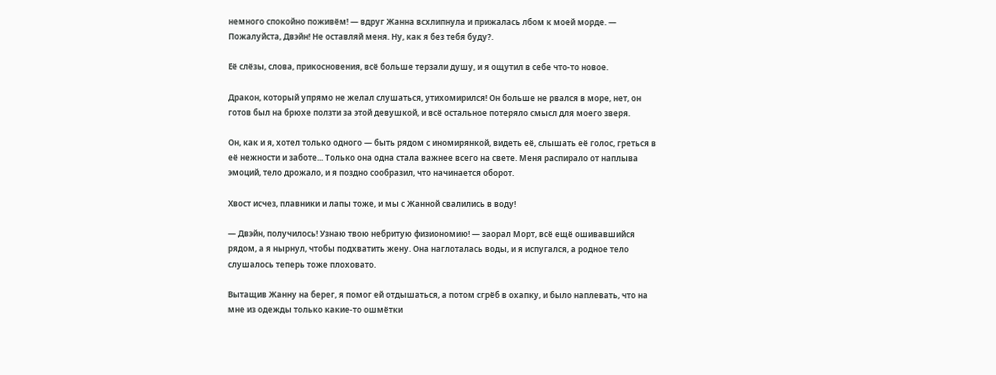немного спокойно поживём! — вдруг Жанна всхлипнула и прижалась лбом к моей морде. — Пожалуйста, Двэйн! Не оставляй меня. Ну, как я без тебя буду?.

Её слёзы, слова, прикосновения, всё больше терзали душу, и я ощутил в себе что-то новое.

Дракон, который упрямо не желал слушаться, утихомирился! Он больше не рвался в море, нет, он готов был на брюхе ползти за этой девушкой, и всё остальное потеряло смысл для моего зверя.

Он, как и я, хотел только одного — быть рядом с иномирянкой, видеть её, слышать её голос, греться в её нежности и заботе... Только она одна стала важнее всего на свете. Меня распирало от наплыва эмоций, тело дрожало, и я поздно сообразил, что начинается оборот.

Хвост исчез, плавники и лапы тоже, и мы с Жанной свалились в воду!

— Двэйн, получилось! Узнаю твою небритую физиономию! — заорал Морт, всё ещё ошивавшийся рядом, а я нырнул, чтобы подхватить жену. Она наглоталась воды, и я испугался, а родное тело слушалось теперь тоже плоховато.

Вытащив Жанну на берег, я помог ей отдышаться, а потом сгрёб в охапку, и было наплевать, что на мне из одежды только какие-то ошмётки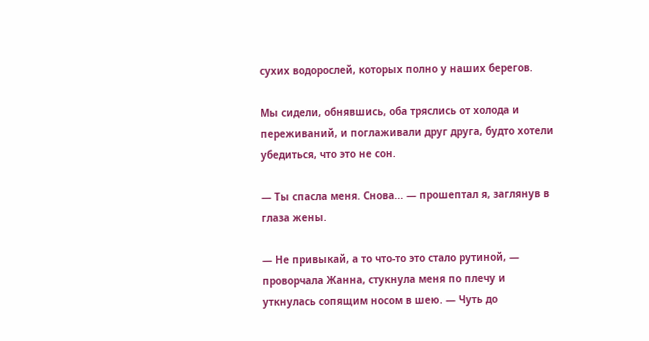сухих водорослей, которых полно у наших берегов.

Мы сидели, обнявшись, оба тряслись от холода и переживаний, и поглаживали друг друга, будто хотели убедиться, что это не сон.

— Ты спасла меня. Снова... — прошептал я, заглянув в глаза жены.

— Не привыкай, а то что-то это стало рутиной, — проворчала Жанна, стукнула меня по плечу и уткнулась сопящим носом в шею. — Чуть до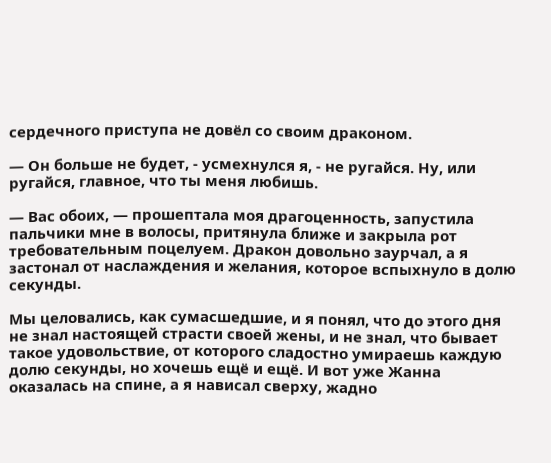сердечного приступа не довёл со своим драконом.

— Он больше не будет, - усмехнулся я, - не ругайся. Ну, или ругайся, главное, что ты меня любишь.

— Вас обоих, — прошептала моя драгоценность, запустила пальчики мне в волосы, притянула ближе и закрыла рот требовательным поцелуем. Дракон довольно заурчал, а я застонал от наслаждения и желания, которое вспыхнуло в долю секунды.

Мы целовались, как сумасшедшие, и я понял, что до этого дня не знал настоящей страсти своей жены, и не знал, что бывает такое удовольствие, от которого сладостно умираешь каждую долю секунды, но хочешь ещё и ещё. И вот уже Жанна оказалась на спине, а я нависал сверху, жадно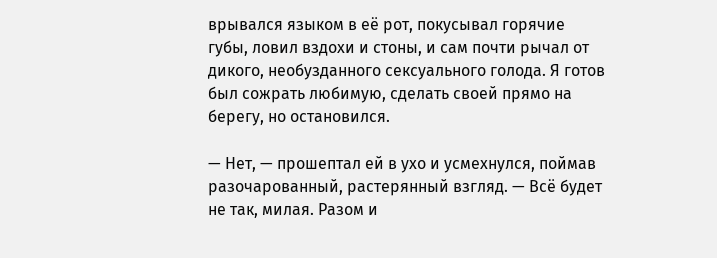врывался языком в её рот, покусывал горячие губы, ловил вздохи и стоны, и сам почти рычал от дикого, необузданного сексуального голода. Я готов был сожрать любимую, сделать своей прямо на берегу, но остановился.

— Нет, — прошептал ей в ухо и усмехнулся, поймав разочарованный, растерянный взгляд. — Всё будет не так, милая. Разом и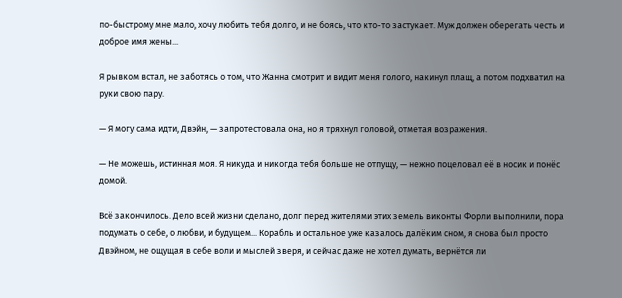по-быстрому мне мало, хочу любить тебя долго, и не боясь, что кто-то застукает. Муж должен оберегать честь и доброе имя жены...

Я рывком встал, не заботясь о том, что Жанна смотрит и видит меня голого, накинул плащ, а потом подхватил на руки свою пару.

— Я могу сама идти, Двэйн, — запротестовала она, но я тряхнул головой, отметая возражения.

— Не можешь, истинная моя. Я никуда и никогда тебя больше не отпущу, — нежно поцеловал её в носик и понёс домой.

Всё закончилось. Дело всей жизни сделано, долг перед жителями этих земель виконты Форли выполнили, пора подумать о себе, о любви, и будущем... Корабль и остальное уже казалось далёким сном, я снова был просто Двэйном, не ощущая в себе воли и мыслей зверя, и сейчас даже не хотел думать, вернётся ли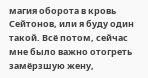магия оборота в кровь Сейтонов, или я буду один такой. Всё потом, сейчас мне было важно отогреть замёрзшую жену,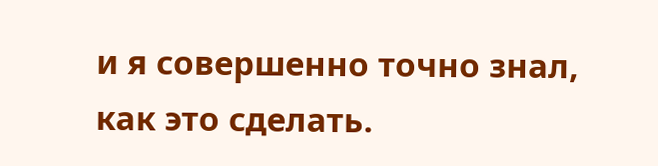и я совершенно точно знал, как это сделать.